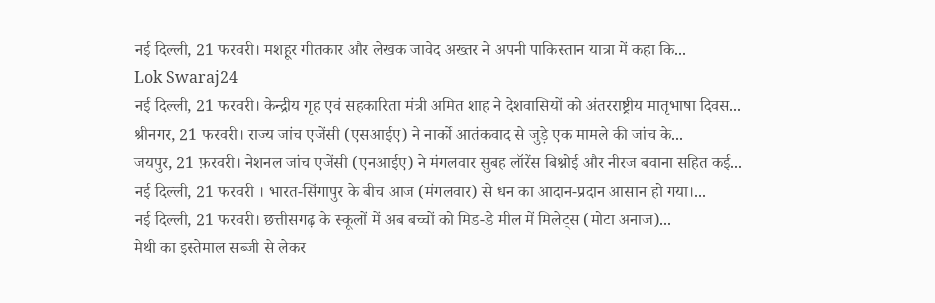नई दिल्ली, 21 फरवरी। मशहूर गीतकार और लेखक जावेद अख्तर ने अपनी पाकिस्तान यात्रा में कहा कि...
Lok Swaraj24
नई दिल्ली, 21 फरवरी। केन्द्रीय गृह एवं सहकारिता मंत्री अमित शाह ने देशवासियों को अंतरराष्ट्रीय मातृभाषा दिवस...
श्रीनगर, 21 फरवरी। राज्य जांच एजेंसी (एसआईए) ने नार्को आतंकवाद से जुड़े एक मामले की जांच के...
जयपुर, 21 फ़रवरी। नेशनल जांच एजेंसी (एनआईए) ने मंगलवार सुबह लॉरेंस बिश्नोई और नीरज बवाना सहित कई...
नई दिल्ली, 21 फरवरी । भारत-सिंगापुर के बीच आज (मंगलवार) से धन का आदान-प्रदान आसान हो गया।...
नई दिल्ली, 21 फरवरी। छत्तीसगढ़ के स्कूलों में अब बच्चों को मिड-डे मील में मिलेट्स (मोटा अनाज)...
मेथी का इस्तेमाल सब्जी से लेकर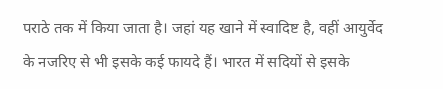पराठे तक में किया जाता है। जहां यह खाने में स्वादिष्ट है, वहीं आयुर्वेद के नजरिए से भी इसके कई फायदे हैं। भारत में सदियों से इसके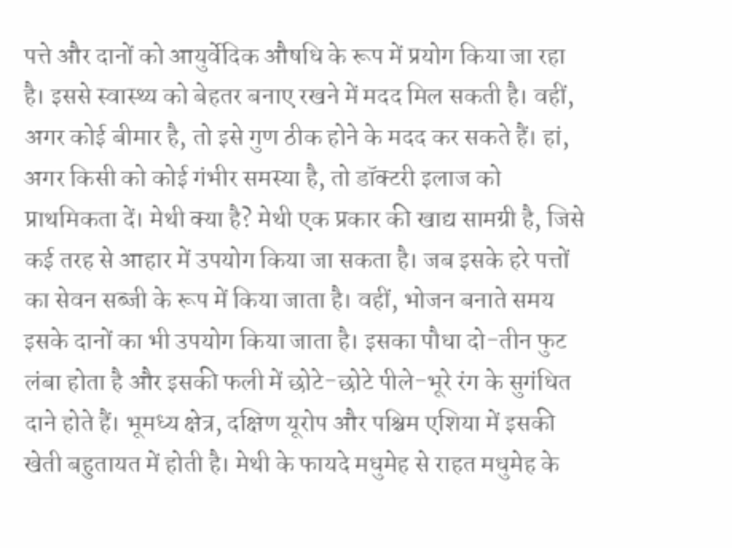पत्ते और दानों को आयुर्वेदिक औषधि के रूप में प्रयोग किया जा रहा है। इससे स्वास्थ्य को बेहतर बनाए रखने में मदद मिल सकती है। वहीं, अगर कोई बीमार है, तो इसे गुण ठीक होने के मदद कर सकते हैं। हां, अगर किसी को कोई गंभीर समस्या है, तो डॉक्टरी इलाज को प्राथमिकता दें। मेथी क्या है? मेथी एक प्रकार की खाद्य सामग्री है, जिसे कई तरह से आहार में उपयोग किया जा सकता है। जब इसके हरे पत्तों का सेवन सब्जी के रूप में किया जाता है। वहीं, भोजन बनाते समय इसके दानों का भी उपयोग किया जाता है। इसका पौधा दो-तीन फुट लंबा होता है और इसकी फली में छोटे-छोटे पीले-भूरे रंग के सुगंधित दाने होते हैं। भूमध्य क्षेत्र, दक्षिण यूरोप और पश्चिम एशिया में इसकी खेती बहुतायत में होती है। मेथी के फायदे मधुमेह से राहत मधुमेह के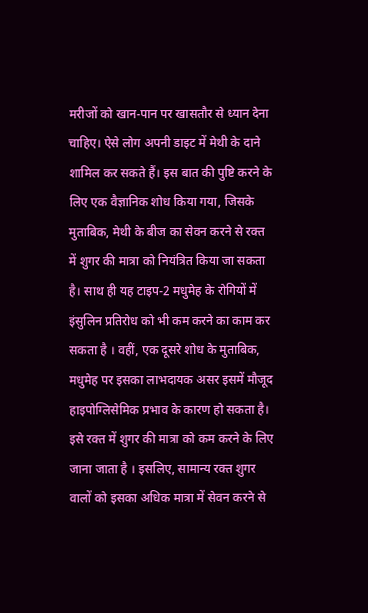मरीजों को खान-पान पर खासतौर से ध्यान देना चाहिए। ऐसे लोग अपनी डाइट में मेथी के दाने शामिल कर सकते हैं। इस बात की पुष्टि करने के लिए एक वैज्ञानिक शोध किया गया, जिसके मुताबिक, मेथी के बीज का सेवन करने से रक्त में शुगर की मात्रा को नियंत्रित किया जा सकता है। साथ ही यह टाइप-2 मधुमेह के रोगियों में इंसुलिन प्रतिरोध को भी कम करने का काम कर सकता है । वहीं, एक दूसरे शोध के मुताबिक, मधुमेह पर इसका लाभदायक असर इसमें मौजूद हाइपोग्लिसेमिक प्रभाव के कारण हो सकता है। इसे रक्त में शुगर की मात्रा को कम करने के लिए जाना जाता है । इसलिए, सामान्य रक्त शुगर वालों को इसका अधिक मात्रा में सेवन करने से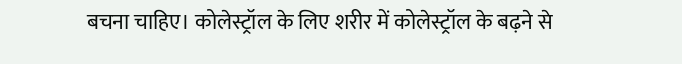बचना चाहिए। कोलेस्ट्रॉल के लिए शरीर में कोलेस्ट्रॉल के बढ़ने से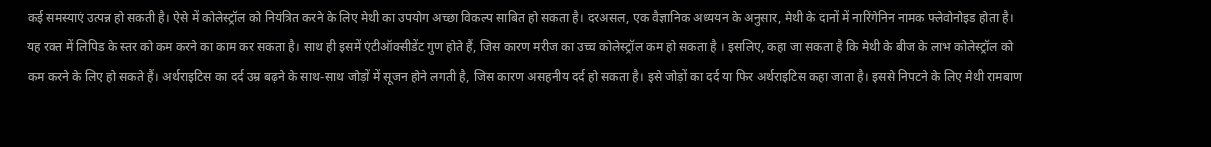कई समस्याएं उत्पन्न हो सकती है। ऐसे में कोलेस्ट्रॉल को नियंत्रित करने के लिए मेथी का उपयोग अच्छा विकल्प साबित हो सकता है। दरअसल, एक वैज्ञानिक अध्ययन के अनुसार, मेथी के दानों में नारिंगेनिन नामक फ्लेवोनोइड होता है। यह रक्त में लिपिड के स्तर को कम करने का काम कर सकता है। साथ ही इसमें एंटीऑक्सीडेंट गुण होते हैं, जिस कारण मरीज का उच्च कोलेस्ट्रॉल कम हो सकता है । इसलिए, कहा जा सकता है कि मेथी के बीज के लाभ कोलेस्ट्रॉल को कम करने के लिए हो सकते हैं। अर्थराइटिस का दर्द उम्र बढ़ने के साथ-साथ जोड़ों में सूजन होने लगती है, जिस कारण असहनीय दर्द हो सकता है। इसे जोड़ों का दर्द या फिर अर्थराइटिस कहा जाता है। इससे निपटने के लिए मेथी रामबाण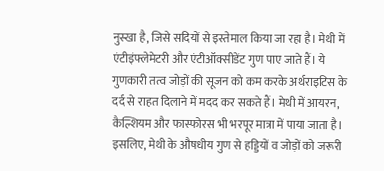नुस्खा है, जिसे सदियों से इस्तेमाल किया जा रहा है। मेथी में एंटीइंफ्लेमेटरी और एंटीऑक्सीडेंट गुण पाए जाते हैं। ये गुणकारी तत्व जोड़ों की सूजन को कम करके अर्थराइटिस के दर्द से राहत दिलाने में मदद कर सकते हैं। मेथी में आयरन, कैल्शियम और फास्फोरस भी भरपूर मात्रा में पाया जाता है। इसलिए, मेथी के औषधीय गुण से हड्डियों व जोड़ों को जरूरी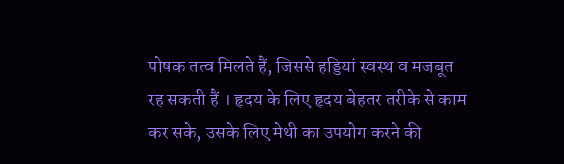पोषक तत्व मिलते हैं, जिससे हड्डियां स्वस्थ व मजबूत रह सकती हैं । हृदय के लिए हृदय बेहतर तरीके से काम कर सके, उसके लिए मेथी का उपयोग करने की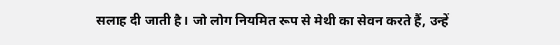सलाह दी जाती है। जो लोग नियमित रूप से मेथी का सेवन करते हैं, उन्हें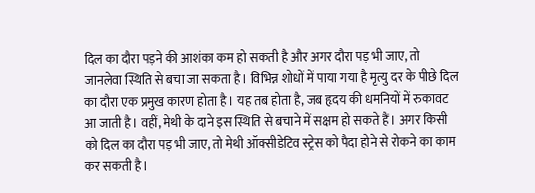दिल का दौरा पड़ने की आशंका कम हो सकती है और अगर दौरा पड़ भी जाए, तो जानलेवा स्थिति से बचा जा सकता है। विभिन्न शोधों में पाया गया है मृत्यु दर के पीछे दिल का दौरा एक प्रमुख कारण होता है। यह तब होता है, जब हृदय की धमनियों में रुकावट आ जाती है। वहीं, मेथी के दाने इस स्थिति से बचाने में सक्षम हो सकते हैं। अगर किसी को दिल का दौरा पड़ भी जाए, तो मेथी ऑक्सीडेटिव स्ट्रेस को पैदा होने से रोकने का काम कर सकती है।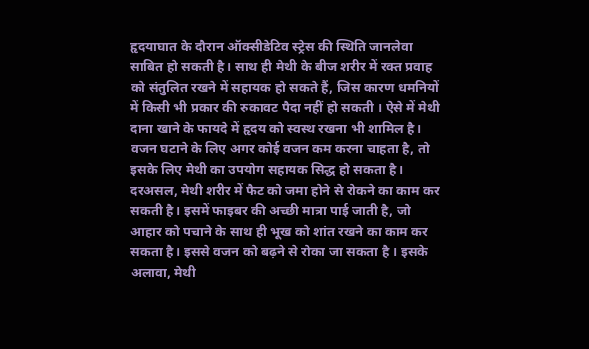हृदयाघात के दौरान ऑक्सीडेटिव स्ट्रेस की स्थिति जानलेवा साबित हो सकती है। साथ ही मेथी के बीज शरीर में रक्त प्रवाह को संतुलित रखने में सहायक हो सकते हैं, जिस कारण धमनियों में किसी भी प्रकार की रुकावट पैदा नहीं हो सकती । ऐसे में मेथी दाना खाने के फायदे में हृदय को स्वस्थ रखना भी शामिल है। वजन घटाने के लिए अगर कोई वजन कम करना चाहता है, तो इसके लिए मेथी का उपयोग सहायक सिद्ध हो सकता है। दरअसल, मेथी शरीर में फैट को जमा होने से रोकने का काम कर सकती है। इसमें फाइबर की अच्छी मात्रा पाई जाती है, जो आहार को पचाने के साथ ही भूख को शांत रखने का काम कर सकता है। इससे वजन को बढ़ने से रोका जा सकता है । इसके अलावा, मेथी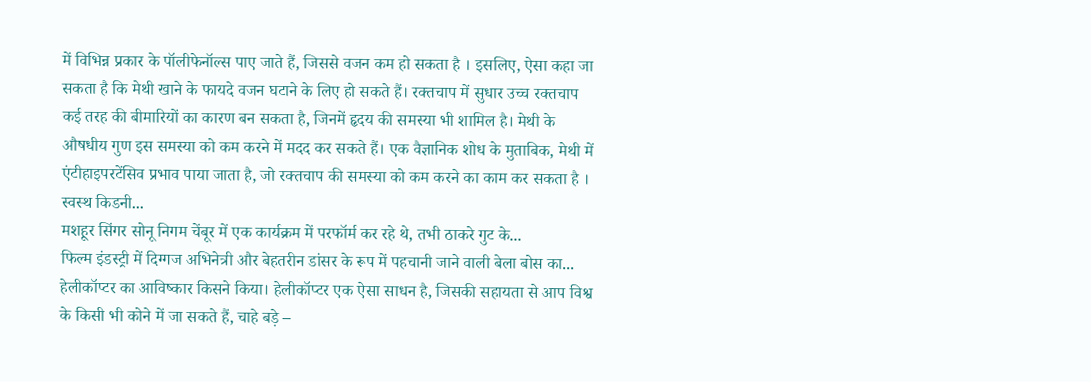में विभिन्न प्रकार के पॉलीफेनॉल्स पाए जाते हैं, जिससे वजन कम हो सकता है । इसलिए, ऐसा कहा जा सकता है कि मेथी खाने के फायदे वजन घटाने के लिए हो सकते हैं। रक्तचाप में सुधार उच्च रक्तचाप कई तरह की बीमारियों का कारण बन सकता है, जिनमें हृदय की समस्या भी शामिल है। मेथी के औषधीय गुण इस समस्या को कम करने में मदद कर सकते हैं। एक वैज्ञानिक शोध के मुताबिक, मेथी में एंटीहाइपरटेंसिव प्रभाव पाया जाता है, जो रक्तचाप की समस्या को कम करने का काम कर सकता है । स्वस्थ किडनी...
मशहूर सिंगर सोनू निगम चेंबूर में एक कार्यक्रम में परफॉर्म कर रहे थे, तभी ठाकरे गुट के...
फिल्म इंडस्ट्री में दिग्गज अभिनेत्री और बेहतरीन डांसर के रूप में पहचानी जाने वाली बेला बोस का...
हेलीकॉप्टर का आविष्कार किसने किया। हेलीकॉप्टर एक ऐसा साधन है, जिसकी सहायता से आप विश्व के किसी भी कोने में जा सकते हैं, चाहे बड़े –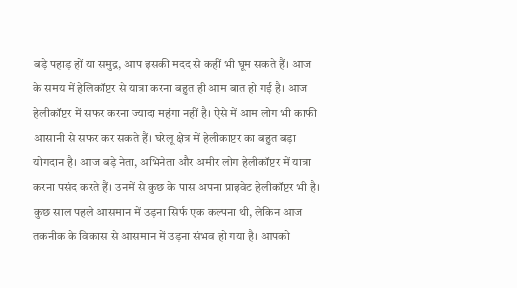बड़े पहाड़ हों या समुद्र, आप इसकी मदद से कहीं भी घूम सकते हैं। आज के समय में हेलिकॉप्टर से यात्रा करना बहुत ही आम बात हो गई है। आज हेलीकॉप्टर में सफर करना ज्यादा महंगा नहीं है। ऐसे में आम लोग भी काफी आसानी से सफर कर सकते हैं। घरेलू क्षेत्र में हेलीकाप्टर का बहुत बड़ा योगदान है। आज बड़े नेता, अभिनेता और अमीर लोग हेलीकॉप्टर में यात्रा करना पसंद करते हैं। उनमें से कुछ के पास अपना प्राइवेट हेलीकॉप्टर भी है। कुछ साल पहले आसमान में उड़ना सिर्फ एक कल्पना थी, लेकिन आज तकनीक के विकास से आसमान में उड़ना संभव हो गया है। आपको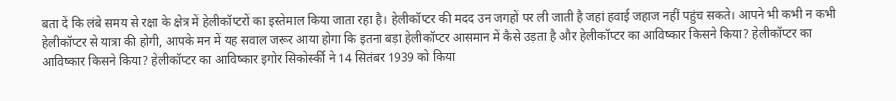बता दें कि लंबे समय से रक्षा के क्षेत्र में हेलीकॉप्टरों का इस्तेमाल किया जाता रहा है। हेलीकॉप्टर की मदद उन जगहों पर ली जाती है जहां हवाई जहाज नहीं पहुंच सकते। आपने भी कभी न कभी हेलीकॉप्टर से यात्रा की होगी, आपके मन में यह सवाल जरूर आया होगा कि इतना बड़ा हेलीकॉप्टर आसमान में कैसे उड़ता है और हेलीकॉप्टर का आविष्कार किसने किया? हेलीकॉप्टर का आविष्कार किसने किया? हेलीकॉप्टर का आविष्कार इगोर सिकोर्स्की ने 14 सितंबर 1939 को किया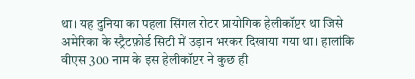था। यह दुनिया का पहला सिंगल रोटर प्रायोगिक हेलीकॉप्टर था जिसे अमेरिका के स्ट्रैटफ़ोर्ड सिटी में उड़ान भरकर दिखाया गया था। हालांकि वीएस 300 नाम के इस हेलीकॉप्टर ने कुछ ही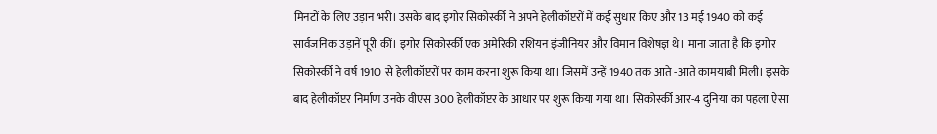मिनटों के लिए उड़ान भरी। उसके बाद इगोर सिकोर्स्की ने अपने हेलीकॉप्टरों में कई सुधार किए और 13 मई 1940 को कई सार्वजनिक उड़ानें पूरी कीं। इगोर सिकोर्स्की एक अमेरिकी रशियन इंजीनियर और विमान विशेषज्ञ थे। माना जाता है कि इगोर सिकोर्स्की ने वर्ष 1910 से हेलीकॉप्टरों पर काम करना शुरू किया था। जिसमें उन्हें 1940 तक आते -आते कामयाबी मिली। इसके बाद हेलीकॉप्टर निर्माण उनके वीएस 300 हेलीकॉप्टर के आधार पर शुरू किया गया था। सिकोर्स्की आर-4 दुनिया का पहला ऐसा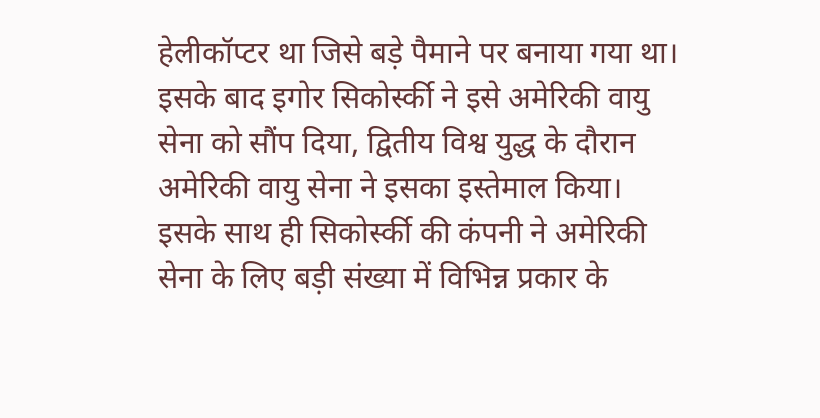हेलीकॉप्टर था जिसे बड़े पैमाने पर बनाया गया था। इसके बाद इगोर सिकोर्स्की ने इसे अमेरिकी वायु सेना को सौंप दिया, द्वितीय विश्व युद्ध के दौरान अमेरिकी वायु सेना ने इसका इस्तेमाल किया। इसके साथ ही सिकोर्स्की की कंपनी ने अमेरिकी सेना के लिए बड़ी संख्या में विभिन्न प्रकार के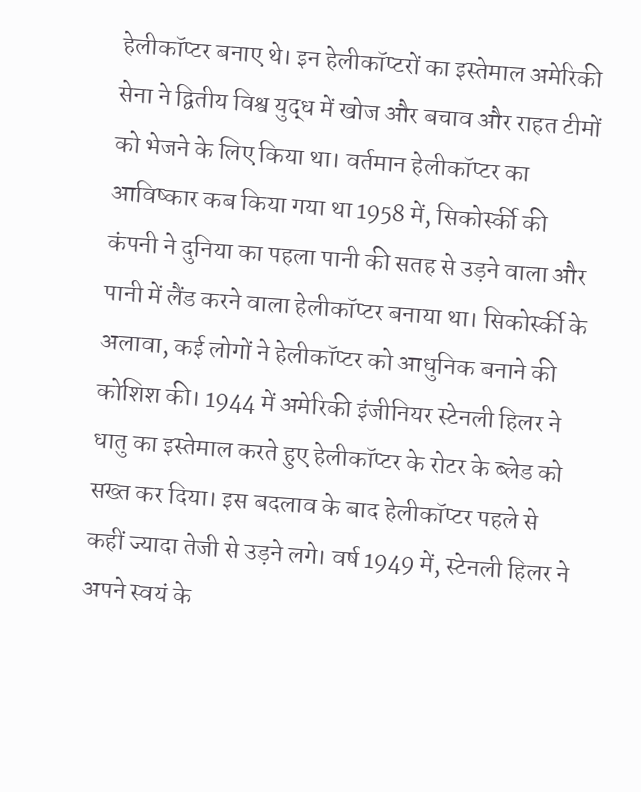हेलीकॉप्टर बनाए थे। इन हेलीकॉप्टरों का इस्तेमाल अमेरिकी सेना ने द्वितीय विश्व युद्ध में खोज और बचाव और राहत टीमों को भेजने के लिए किया था। वर्तमान हेलीकॉप्टर का आविष्कार कब किया गया था 1958 में, सिकोर्स्की की कंपनी ने दुनिया का पहला पानी की सतह से उड़ने वाला और पानी में लैंड करने वाला हेलीकॉप्टर बनाया था। सिकोर्स्की के अलावा, कई लोगों ने हेलीकॉप्टर को आधुनिक बनाने की कोशिश की। 1944 में अमेरिकी इंजीनियर स्टेनली हिलर ने धातु का इस्तेमाल करते हुए हेलीकॉप्टर के रोटर के ब्लेड को सख्त कर दिया। इस बदलाव के बाद हेलीकॉप्टर पहले से कहीं ज्यादा तेजी से उड़ने लगे। वर्ष 1949 में, स्टेनली हिलर ने अपने स्वयं के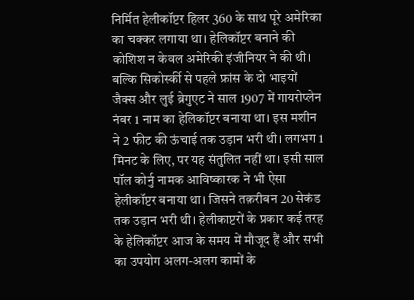निर्मित हेलीकॉप्टर हिलर 360 के साथ पूरे अमेरिका का चक्कर लगाया था। हेलिकॉप्टर बनाने की कोशिश न केवल अमेरिकी इंजीनियर ने की थी। बल्कि सिकोर्स्की से पहले फ्रांस के दो भाइयों जैक्स और लुई ब्रेगुएट ने साल 1907 में गायरोप्लेन नंबर 1 नाम का हेलिकॉप्टर बनाया था। इस मशीन ने 2 फीट की ऊंचाई तक उड़ान भरी थी। लगभग 1 मिनट के लिए, पर यह संतुलित नहीं था। इसी साल पॉल कोर्नु नामक आविष्कारक ने भी ऐसा हेलीकॉप्टर बनाया था। जिसने तक़रीबन 20 सेकंड तक उड़ान भरी थी। हेलीकाप्टरों के प्रकार कई तरह के हेलिकॉप्टर आज के समय में मौजूद हैं और सभी का उपयोग अलग-अलग कामों के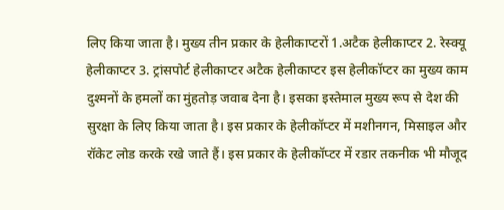लिए किया जाता है। मुख्य तीन प्रकार के हेलीकाप्टरों 1.अटैक हेलीकाप्टर 2. रेस्क्यू हेलीकाप्टर 3. ट्रांसपोर्ट हेलीकाप्टर अटैक हेलीकाप्टर इस हेलीकॉप्टर का मुख्य काम दुश्मनों के हमलों का मुंहतोड़ जवाब देना है। इसका इस्तेमाल मुख्य रूप से देश की सुरक्षा के लिए किया जाता है। इस प्रकार के हेलीकॉप्टर में मशीनगन, मिसाइल और रॉकेट लोड करके रखे जाते हैं। इस प्रकार के हेलीकॉप्टर में रडार तकनीक भी मौजूद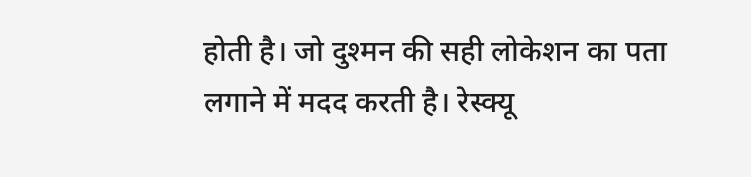होती है। जो दुश्मन की सही लोकेशन का पता लगाने में मदद करती है। रेस्क्यू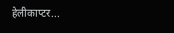हेलीकाप्टर...